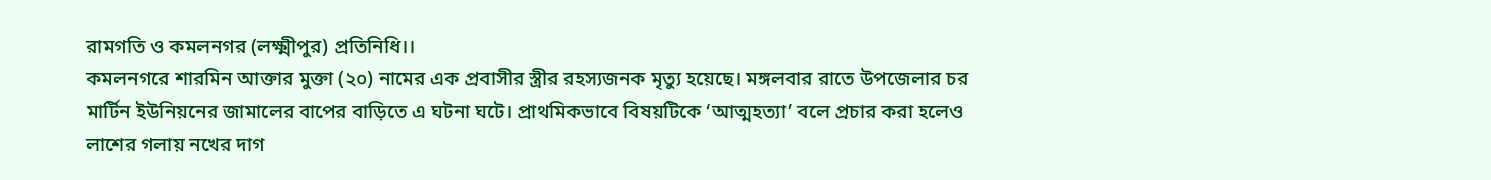রামগতি ও কমলনগর (লক্ষ্মীপুর) প্রতিনিধি।।
কমলনগরে শারমিন আক্তার মুক্তা (২০) নামের এক প্রবাসীর স্ত্রীর রহস্যজনক মৃত্যু হয়েছে। মঙ্গলবার রাতে উপজেলার চর মার্টিন ইউনিয়নের জামালের বাপের বাড়িতে এ ঘটনা ঘটে। প্রাথমিকভাবে বিষয়টিকে ‘আত্মহত্যা’ বলে প্রচার করা হলেও লাশের গলায় নখের দাগ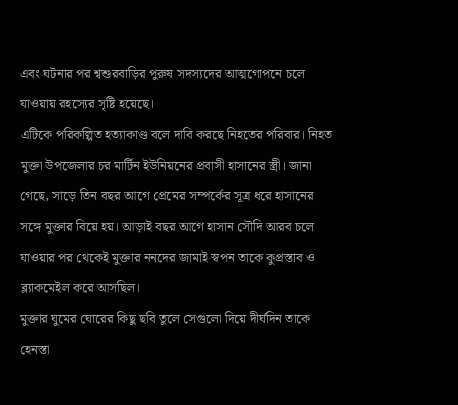এবং ঘটনার পর শ্বশুরবাড়ির পুরুষ সদস্যদের আত্মগোপনে চলে যাওয়ায় রহস্যের সৃষ্টি হয়েছে।
এটিকে পরিকল্পিত হত্যাকাণ্ড বলে দাবি করছে নিহতের পরিবার। নিহত মুক্তা উপজেলার চর মার্টিন ইউনিয়নের প্রবাসী হাসানের স্ত্রী। জানা গেছে, সাড়ে তিন বছর আগে প্রেমের সম্পর্কের সূত্র ধরে হাসানের সঙ্গে মুক্তার বিয়ে হয়। আড়াই বছর আগে হাসান সৌদি আরব চলে যাওয়ার পর থেকেই মুক্তার ননদের জামাই স্বপন তাকে কুপ্রস্তাব ও ব্ল্যাকমেইল করে আসছিল।
মুক্তার ঘুমের ঘোরের কিছু ছবি তুলে সেগুলো দিয়ে দীর্ঘদিন তাকে হেনস্তা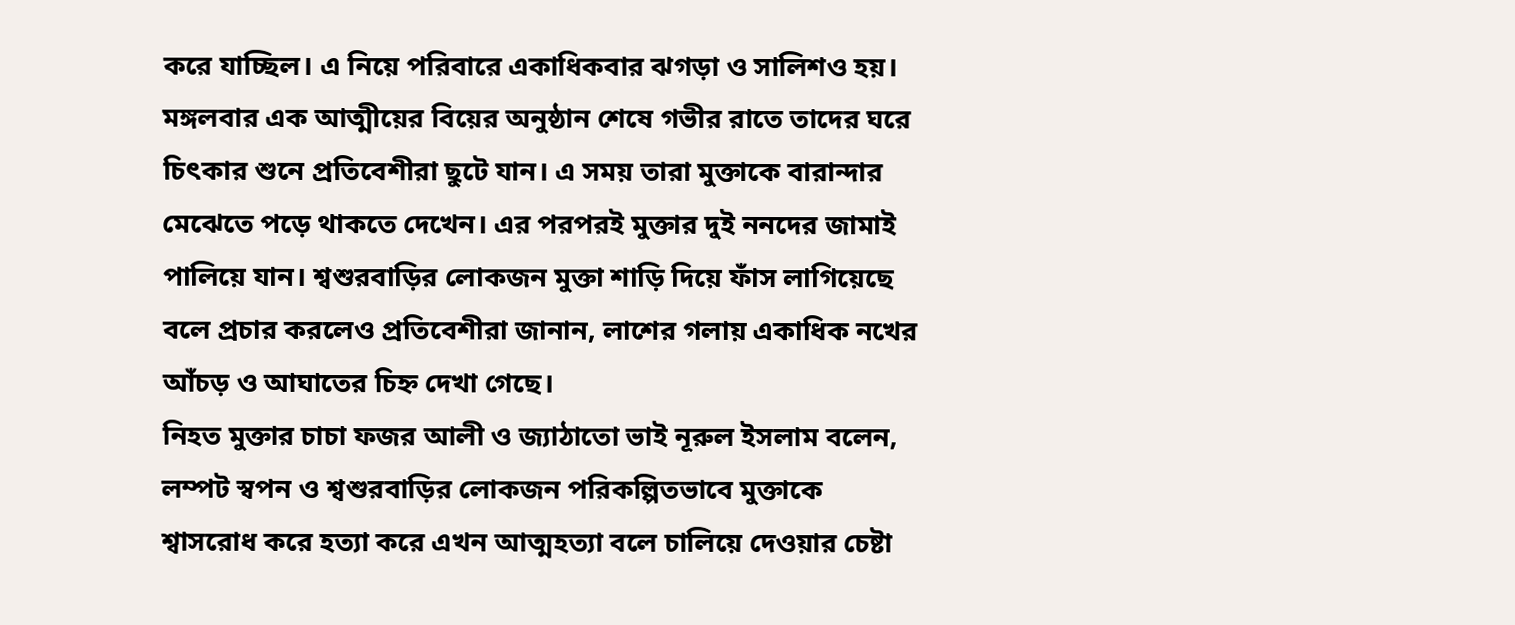করে যাচ্ছিল। এ নিয়ে পরিবারে একাধিকবার ঝগড়া ও সালিশও হয়। মঙ্গলবার এক আত্মীয়ের বিয়ের অনুষ্ঠান শেষে গভীর রাতে তাদের ঘরে চিৎকার শুনে প্রতিবেশীরা ছুটে যান। এ সময় তারা মুক্তাকে বারান্দার মেঝেতে পড়ে থাকতে দেখেন। এর পরপরই মুক্তার দুই ননদের জামাই পালিয়ে যান। শ্বশুরবাড়ির লোকজন মুক্তা শাড়ি দিয়ে ফাঁস লাগিয়েছে বলে প্রচার করলেও প্রতিবেশীরা জানান, লাশের গলায় একাধিক নখের আঁচড় ও আঘাতের চিহ্ন দেখা গেছে।
নিহত মুক্তার চাচা ফজর আলী ও জ্যাঠাতো ভাই নূরুল ইসলাম বলেন, লম্পট স্বপন ও শ্বশুরবাড়ির লোকজন পরিকল্পিতভাবে মুক্তাকে শ্বাসরোধ করে হত্যা করে এখন আত্মহত্যা বলে চালিয়ে দেওয়ার চেষ্টা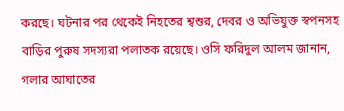করছে। ঘটনার পর থেকেই নিহতের শ্বশুর, দেবর ও অভিযুক্ত স্বপনসহ বাড়ির পুরুষ সদস্যরা পলাতক রয়েছে। ওসি ফরিদুল আলম জানান, গলার আঘাতের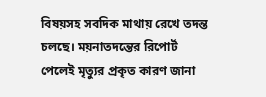বিষয়সহ সবদিক মাথায় রেখে তদন্ত চলছে। ময়নাতদন্তের রিপোর্ট পেলেই মৃত্যুর প্রকৃত কারণ জানা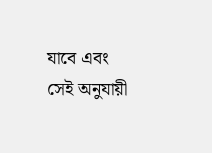যাবে এবং সেই অনুযায়ী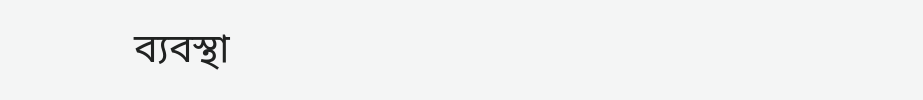ব্যবস্থা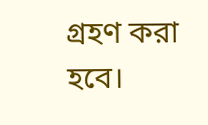গ্রহণ করা হবে।